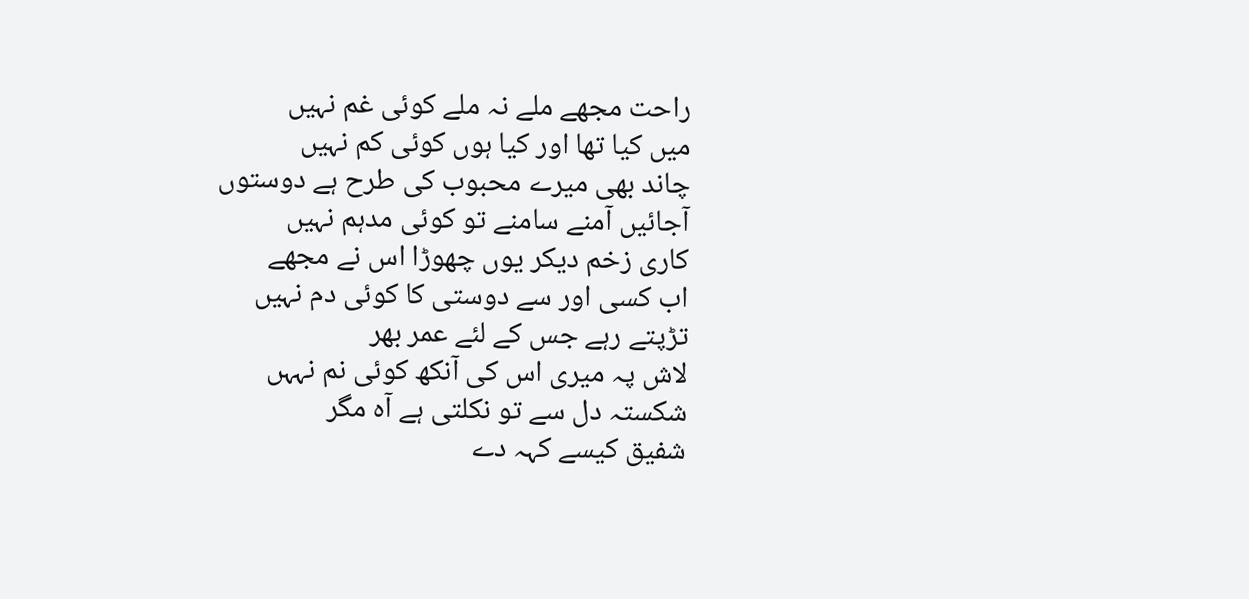راحت مجھے ملے نہ ملے کوئی غم نہیں
میں کیا تھا اور کیا ہوں کوئی کم نہیں
چاند بھی میرے محبوب کی طرح ہے دوستوں
آجائیں آمنے سامنے تو کوئی مدہم نہیں
کاری زخم دیکر یوں چھوڑا اس نے مجھے
اب کسی اور سے دوستی کا کوئی دم نہیں
تڑپتے رہے جس کے لئے عمر بھر
لاش پہ میری اس کی آنکھ کوئی نم نہہں
شکستہ دل سے تو نکلتی ہے آہ مگر
شفیق کیسے کہہ دے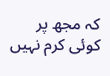کہ مجھ پر کوئی کرم نہیں